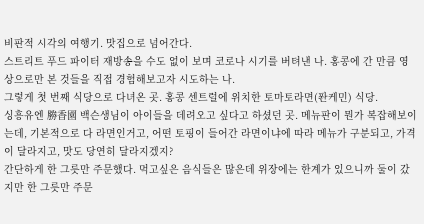비판적 시각의 여행기. 맛집으로 넘어간다.
스트리트 푸드 파이터 재방송을 수도 없이 보며 코로나 시기를 버텨낸 나. 홍콩에 간 만큼 영상으로만 본 것들을 직접 경험해보고자 시도하는 나.
그렇게 첫 번째 식당으로 다녀온 곳. 홍콩 센트럴에 위치한 토마토라면(퐌케민) 식당.
싱흥유엔 勝香園 백슨생님이 아이들을 데려오고 싶다고 하셨던 곳. 메뉴판이 뭔가 복잡해보이는데, 기본적으로 다 라면인거고, 어떤 토핑이 들어간 라면이냐에 따라 메뉴가 구분되고, 가격이 달라지고, 맛도 당연히 달라지겠지?
간단하게 한 그릇만 주문했다. 먹고싶은 음식들은 많은데 위장에는 한계가 있으니까 둘이 갔지만 한 그릇만 주문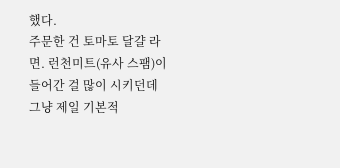했다.
주문한 건 토마토 달걀 라면. 런천미트(유사 스팸)이 들어간 걸 많이 시키던데 그냥 제일 기본적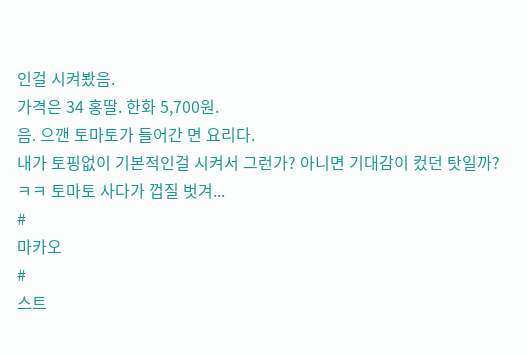인걸 시켜봤음.
가격은 34 홍딸. 한화 5,700원.
음. 으깬 토마토가 들어간 면 요리다.
내가 토핑없이 기본적인걸 시켜서 그런가? 아니면 기대감이 컸던 탓일까?
ㅋㅋ 토마토 사다가 껍질 벗겨...
#
마카오
#
스트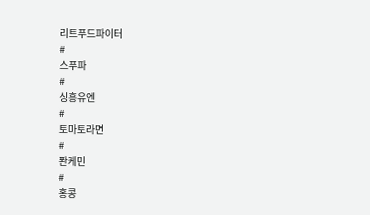리트푸드파이터
#
스푸파
#
싱흥유엔
#
토마토라면
#
퐌케민
#
홍콩